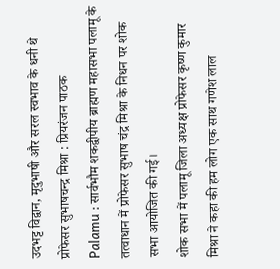उदभट्ट विद्वान, मृदुभाषी और सरल स्वभाव के धनी थे प्रोफेसर सुभाषचन्द्र मिश्रा : प्रियरंजन पाठक
Palamu : सार्वभौम शकद्वीपीय ब्राह्मण महासभा पलामू के तत्वाधान में प्रोफेसर सुभाष चंद्र मिश्रा के निधन पर शोक सभा आयोजित की गई।
शोक सभा में पलामू जिला अध्यक्ष प्रोफेसर कृष्ण कुमार मिश्रा ने कहा की हम लोग एक साथ गणेश लाल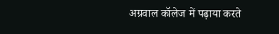अग्रवाल कॉलेज में पढ़ाया करते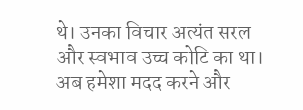थे। उनका विचार अत्यंत सरल और स्वभाव उच्च कोटि का था। अब हमेशा मदद करने और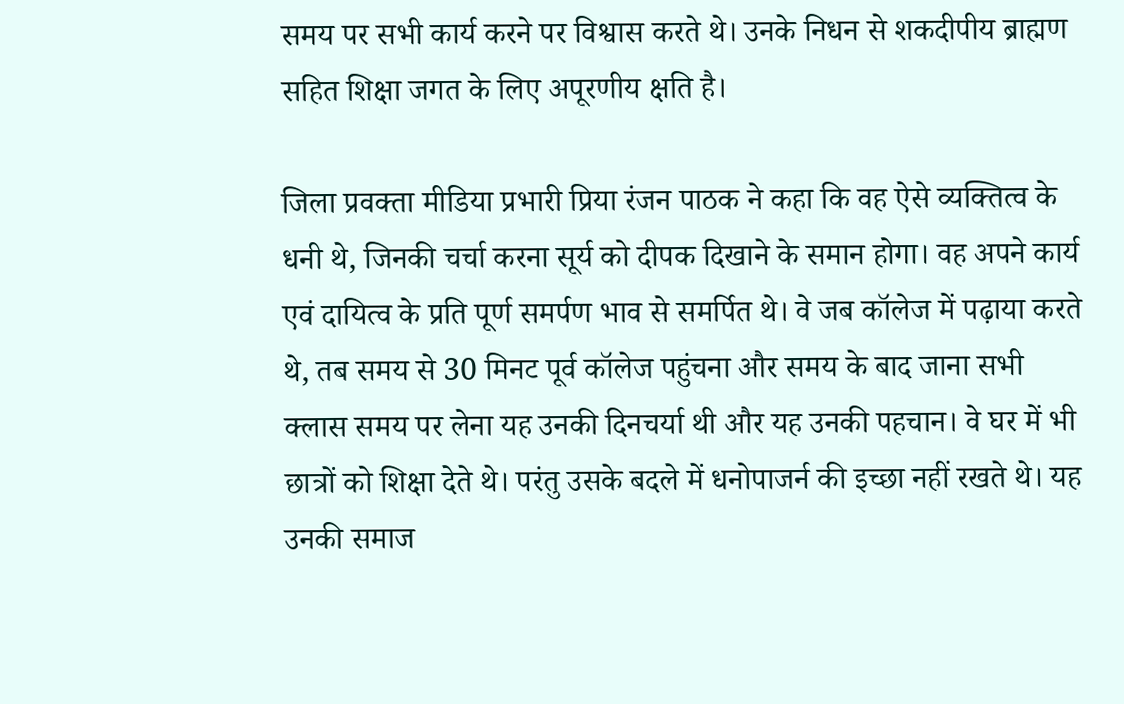समय पर सभी कार्य करने पर विश्वास करते थे। उनके निधन से शकदीपीय ब्राह्मण सहित शिक्षा जगत के लिए अपूरणीय क्षति है।

जिला प्रवक्ता मीडिया प्रभारी प्रिया रंजन पाठक ने कहा कि वह ऐसे व्यक्तित्व के धनी थे, जिनकी चर्चा करना सूर्य को दीपक दिखाने के समान होगा। वह अपने कार्य एवं दायित्व के प्रति पूर्ण समर्पण भाव से समर्पित थे। वे जब कॉलेज में पढ़ाया करते थे, तब समय से 30 मिनट पूर्व कॉलेज पहुंचना और समय के बाद जाना सभी क्लास समय पर लेना यह उनकी दिनचर्या थी और यह उनकी पहचान। वे घर में भी छात्रों को शिक्षा देते थे। परंतु उसके बदले में धनोपाजर्न की इच्छा नहीं रखते थे। यह उनकी समाज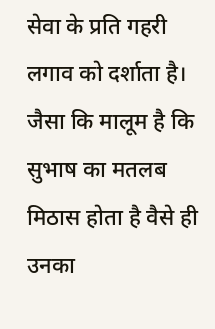सेवा के प्रति गहरी लगाव को दर्शाता है।
जैसा कि मालूम है कि सुभाष का मतलब मिठास होता है वैसे ही उनका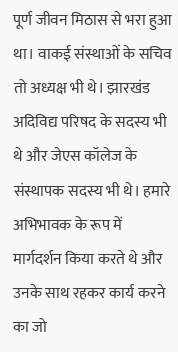पूर्ण जीवन मिठास से भरा हुआ था। वाकई संस्थाओं के सचिव तो अध्यक्ष भी थे। झारखंड अदिविद्य परिषद के सदस्य भी थे और जेएस कॉलेज के संस्थापक सदस्य भी थे। हमारे अभिभावक के रूप में मार्गदर्शन किया करते थे और उनके साथ रहकर कार्य करने का जो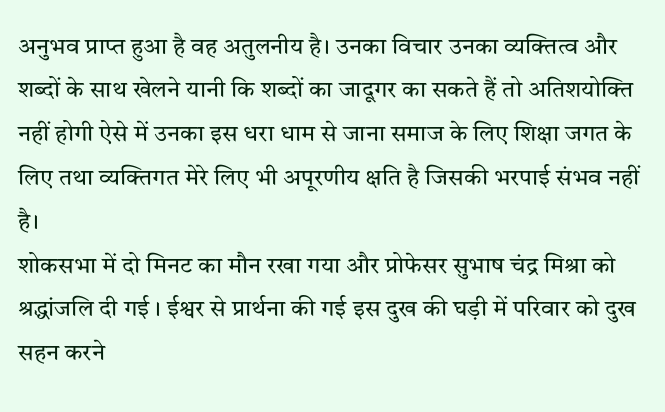अनुभव प्राप्त हुआ है वह अतुलनीय है। उनका विचार उनका व्यक्तित्व और शब्दों के साथ खेलने यानी कि शब्दों का जादूगर का सकते हैं तो अतिशयोक्ति नहीं होगी ऐसे में उनका इस धरा धाम से जाना समाज के लिए शिक्षा जगत के लिए तथा व्यक्तिगत मेरे लिए भी अपूरणीय क्षति है जिसकी भरपाई संभव नहीं है।
शोकसभा में दो मिनट का मौन रखा गया और प्रोफेसर सुभाष चंद्र मिश्रा को श्रद्धांजलि दी गई । ईश्वर से प्रार्थना की गई इस दुख की घड़ी में परिवार को दुख सहन करने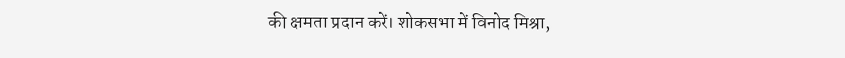की क्षमता प्रदान करें। शोकसभा में विनोद मिश्रा,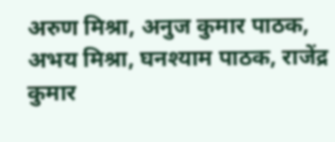अरुण मिश्रा, अनुज कुमार पाठक, अभय मिश्रा, घनश्याम पाठक, राजेंद्र कुमार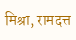मिश्रा, रामदत्त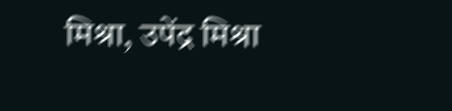मिश्रा, उपेंद्र मिश्रा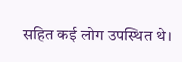सहित कई लोग उपस्थित थे।